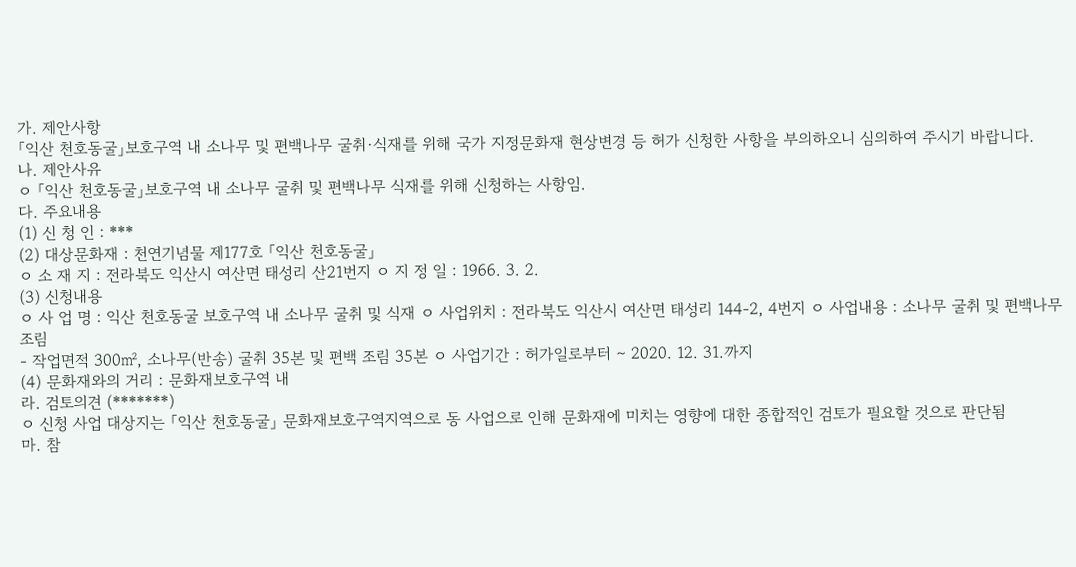가. 제안사항
「익산 천호동굴」보호구역 내 소나무 및 편백나무 굴취·식재를 위해 국가 지정문화재 현상변경 등 허가 신청한 사항을 부의하오니 심의하여 주시기 바랍니다.
나. 제안사유
ㅇ 「익산 천호동굴」보호구역 내 소나무 굴취 및 편백나무 식재를 위해 신청하는 사항임.
다. 주요내용
(1) 신 청 인 : ***
(2) 대상문화재 : 천연기념물 제177호 「익산 천호동굴」
ㅇ 소 재 지 : 전라북도 익산시 여산면 태성리 산21번지 ㅇ 지 정 일 : 1966. 3. 2.
(3) 신청내용
ㅇ 사 업 명 : 익산 천호동굴 보호구역 내 소나무 굴취 및 식재 ㅇ 사업위치 : 전라북도 익산시 여산면 태성리 144-2, 4번지 ㅇ 사업내용 : 소나무 굴취 및 편백나무 조림
- 작업면적 300㎡, 소나무(반송) 굴취 35본 및 편백 조림 35본 ㅇ 사업기간 : 허가일로부터 ∼ 2020. 12. 31.까지
(4) 문화재와의 거리 : 문화재보호구역 내
라. 검토의견 (*******)
ㅇ 신청 사업 대상지는 「익산 천호동굴」 문화재보호구역지역으로 동 사업으로 인해 문화재에 미치는 영향에 대한 종합적인 검토가 필요할 것으로 판단됨
마. 참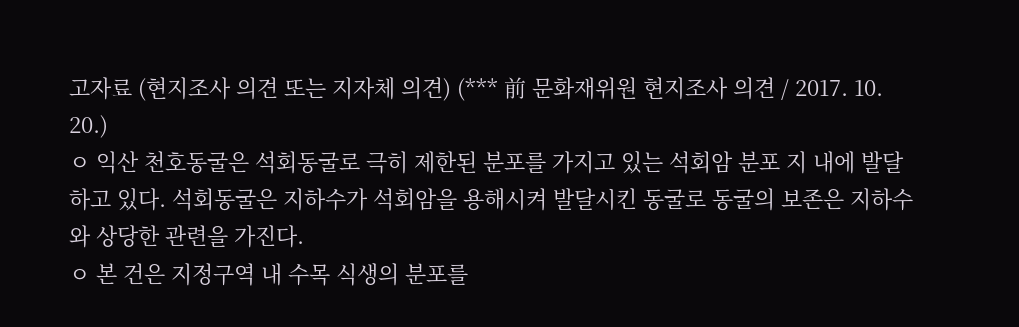고자료 (현지조사 의견 또는 지자체 의견) (*** 前 문화재위원 현지조사 의견 / 2017. 10. 20.)
ㅇ 익산 천호동굴은 석회동굴로 극히 제한된 분포를 가지고 있는 석회암 분포 지 내에 발달하고 있다. 석회동굴은 지하수가 석회암을 용해시켜 발달시킨 동굴로 동굴의 보존은 지하수와 상당한 관련을 가진다.
ㅇ 본 건은 지정구역 내 수목 식생의 분포를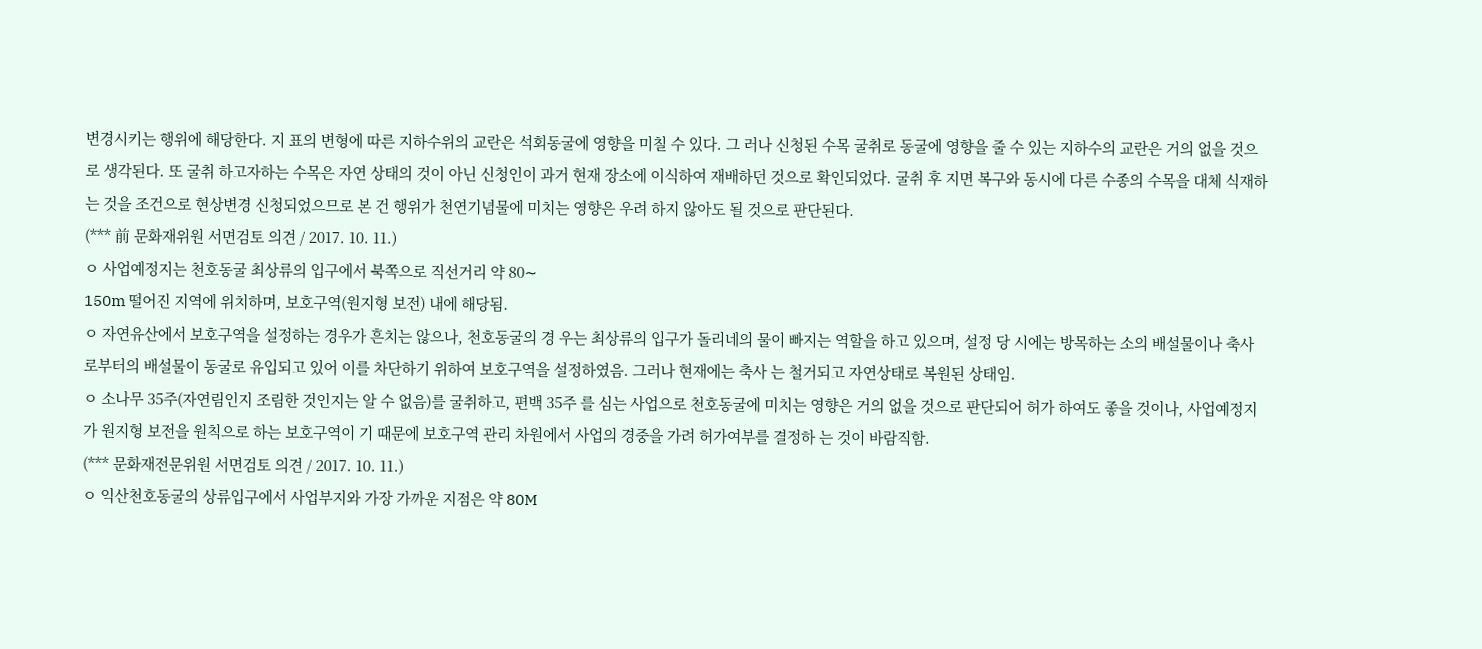변경시키는 행위에 해당한다. 지 표의 변형에 따른 지하수위의 교란은 석회동굴에 영향을 미칠 수 있다. 그 러나 신청된 수목 굴취로 동굴에 영향을 줄 수 있는 지하수의 교란은 거의 없을 것으로 생각된다. 또 굴취 하고자하는 수목은 자연 상태의 것이 아닌 신청인이 과거 현재 장소에 이식하여 재배하던 것으로 확인되었다. 굴취 후 지면 복구와 동시에 다른 수종의 수목을 대체 식재하는 것을 조건으로 현상변경 신청되었으므로 본 건 행위가 천연기념물에 미치는 영향은 우려 하지 않아도 될 것으로 판단된다.
(*** 前 문화재위원 서면검토 의견 / 2017. 10. 11.)
ㅇ 사업예정지는 천호동굴 최상류의 입구에서 북쪽으로 직선거리 약 80∼
150m 떨어진 지역에 위치하며, 보호구역(원지형 보전) 내에 해당됨.
ㅇ 자연유산에서 보호구역을 설정하는 경우가 흔치는 않으나, 천호동굴의 경 우는 최상류의 입구가 돌리네의 물이 빠지는 역할을 하고 있으며, 설정 당 시에는 방목하는 소의 배설물이나 축사로부터의 배설물이 동굴로 유입되고 있어 이를 차단하기 위하여 보호구역을 설정하였음. 그러나 현재에는 축사 는 철거되고 자연상태로 복원된 상태임.
ㅇ 소나무 35주(자연림인지 조림한 것인지는 알 수 없음)를 굴취하고, 편백 35주 를 심는 사업으로 천호동굴에 미치는 영향은 거의 없을 것으로 판단되어 허가 하여도 좋을 것이나, 사업예정지가 원지형 보전을 원칙으로 하는 보호구역이 기 때문에 보호구역 관리 차원에서 사업의 경중을 가려 허가여부를 결정하 는 것이 바람직함.
(*** 문화재전문위원 서면검토 의견 / 2017. 10. 11.)
ㅇ 익산천호동굴의 상류입구에서 사업부지와 가장 가까운 지점은 약 80M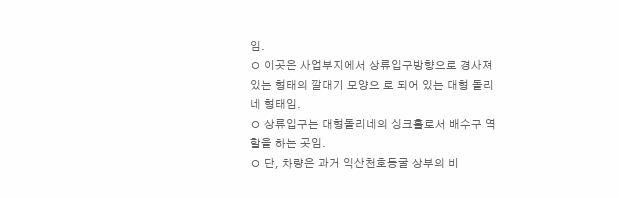임.
ㅇ 이곳은 사업부지에서 상류입구방향으로 경사져 있는 형태의 깔대기 모양으 로 되어 있는 대형 돌리네 형태임.
ㅇ 상류입구는 대형돌리네의 싱크홀로서 배수구 역할을 하는 곳임.
ㅇ 단, 차량은 과거 익산천호동굴 상부의 비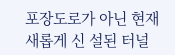포장도로가 아닌 현재 새롭게 신 설된 터널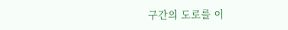구간의 도로를 이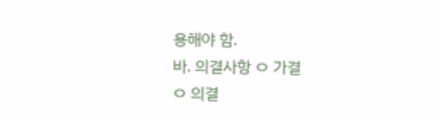용해야 함.
바. 의결사항 ㅇ 가결
ㅇ 의결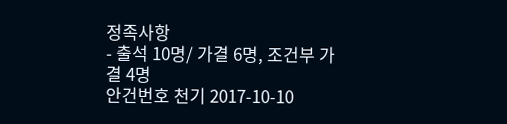정족사항
- 출석 10명/ 가결 6명, 조건부 가결 4명
안건번호 천기 2017-10-10